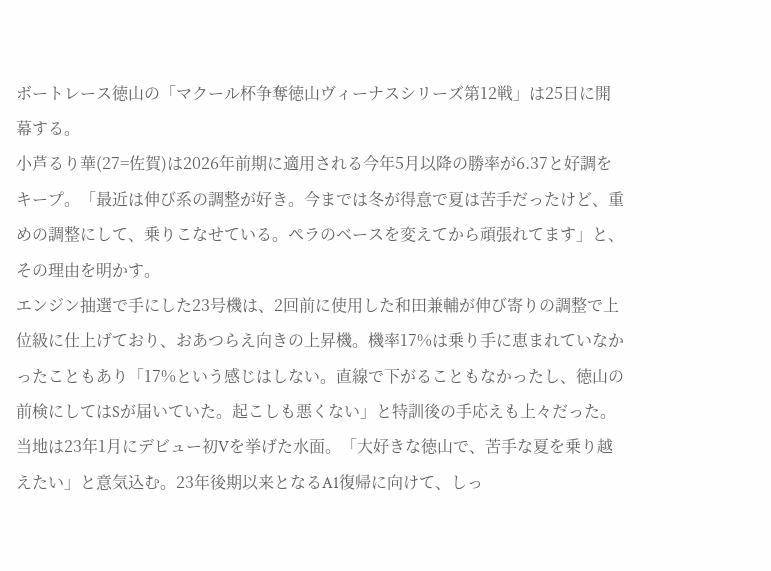ボートレース徳山の「マクール杯争奪徳山ヴィーナスシリーズ第12戦」は25日に開幕する。
小芦るり華(27=佐賀)は2026年前期に適用される今年5月以降の勝率が6.37と好調をキープ。「最近は伸び系の調整が好き。今までは冬が得意で夏は苦手だったけど、重めの調整にして、乗りこなせている。ペラのベースを変えてから頑張れてます」と、その理由を明かす。
エンジン抽選で手にした23号機は、2回前に使用した和田兼輔が伸び寄りの調整で上位級に仕上げており、おあつらえ向きの上昇機。機率17%は乗り手に恵まれていなかったこともあり「17%という感じはしない。直線で下がることもなかったし、徳山の前検にしてはSが届いていた。起こしも悪くない」と特訓後の手応えも上々だった。
当地は23年1月にデビュー初Vを挙げた水面。「大好きな徳山で、苦手な夏を乗り越えたい」と意気込む。23年後期以来となるA1復帰に向けて、しっ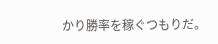かり勝率を稼ぐつもりだ。